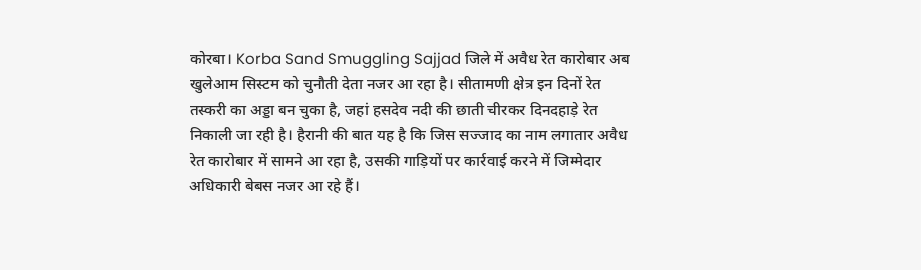कोरबा। Korba Sand Smuggling Sajjad जिले में अवैध रेत कारोबार अब खुलेआम सिस्टम को चुनौती देता नजर आ रहा है। सीतामणी क्षेत्र इन दिनों रेत तस्करी का अड्डा बन चुका है, जहां हसदेव नदी की छाती चीरकर दिनदहाड़े रेत निकाली जा रही है। हैरानी की बात यह है कि जिस सज्जाद का नाम लगातार अवैध रेत कारोबार में सामने आ रहा है, उसकी गाड़ियों पर कार्रवाई करने में जिम्मेदार अधिकारी बेबस नजर आ रहे हैं।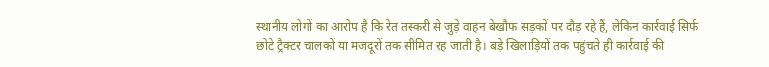स्थानीय लोगों का आरोप है कि रेत तस्करी से जुड़े वाहन बेखौफ सड़कों पर दौड़ रहे हैं, लेकिन कार्रवाई सिर्फ छोटे ट्रैक्टर चालकों या मजदूरों तक सीमित रह जाती है। बड़े खिलाड़ियों तक पहुंचते ही कार्रवाई की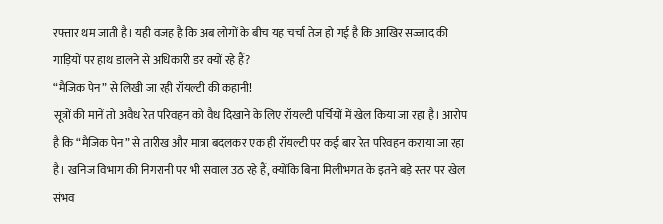रफ्तार थम जाती है। यही वजह है कि अब लोगों के बीच यह चर्चा तेज हो गई है कि आखिर सज्जाद की गाड़ियों पर हाथ डालने से अधिकारी डर क्यों रहे हैं?
“मैजिक पेन” से लिखी जा रही रॉयल्टी की कहानी!
सूत्रों की मानें तो अवैध रेत परिवहन को वैध दिखाने के लिए रॉयल्टी पर्चियों में खेल किया जा रहा है। आरोप है कि “मैजिक पेन” से तारीख और मात्रा बदलकर एक ही रॉयल्टी पर कई बार रेत परिवहन कराया जा रहा है। खनिज विभाग की निगरानी पर भी सवाल उठ रहे हैं, क्योंकि बिना मिलीभगत के इतने बड़े स्तर पर खेल संभव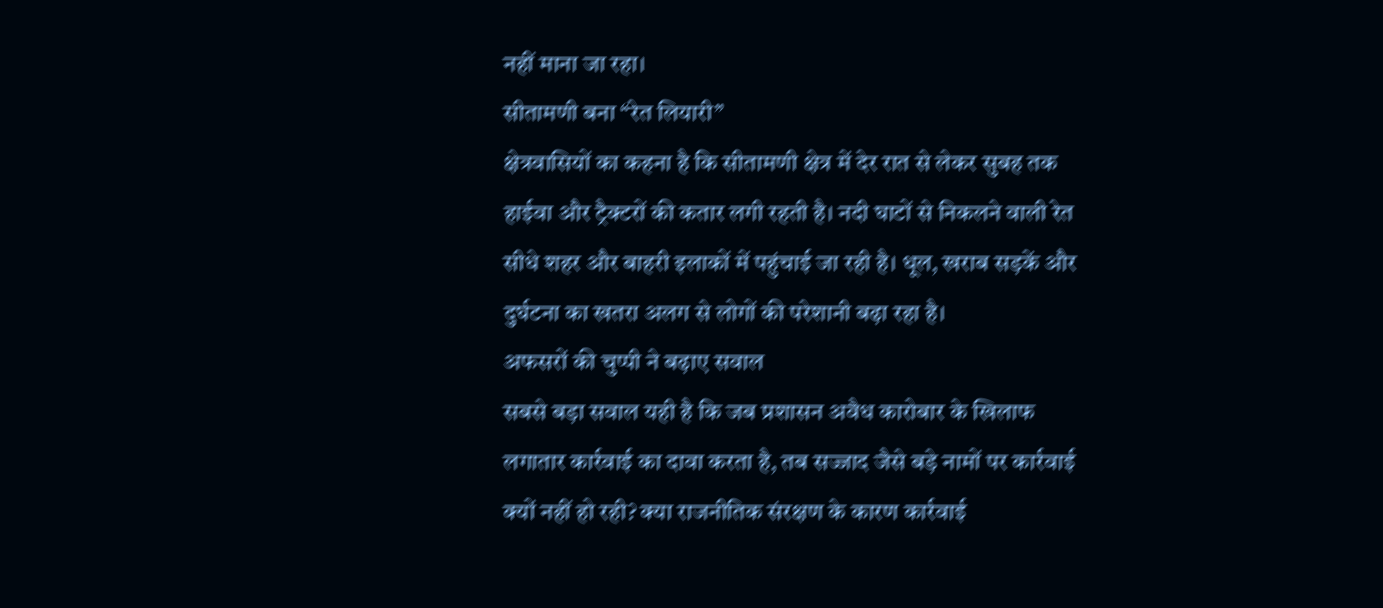नहीं माना जा रहा।
सीतामणी बना “रेत लियारी”
क्षेत्रवासियों का कहना है कि सीतामणी क्षेत्र में देर रात से लेकर सुबह तक हाईवा और ट्रैक्टरों की कतार लगी रहती है। नदी घाटों से निकलने वाली रेत सीधे शहर और बाहरी इलाकों में पहुंचाई जा रही है। धूल, खराब सड़कें और दुर्घटना का खतरा अलग से लोगों की परेशानी बढ़ा रहा है।
अफसरों की चुप्पी ने बढ़ाए सवाल
सबसे बड़ा सवाल यही है कि जब प्रशासन अवैध कारोबार के खिलाफ लगातार कार्रवाई का दावा करता है, तब सज्जाद जैसे बड़े नामों पर कार्रवाई क्यों नहीं हो रही? क्या राजनीतिक संरक्षण के कारण कार्रवाई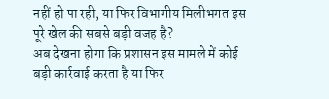नहीं हो पा रही, या फिर विभागीय मिलीभगत इस पूरे खेल की सबसे बड़ी वजह है?
अब देखना होगा कि प्रशासन इस मामले में कोई बड़ी कार्रवाई करता है या फिर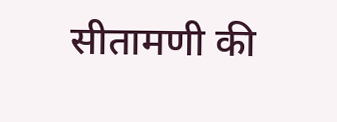सीतामणी की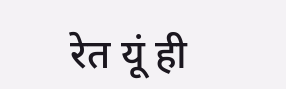रेत यूं ही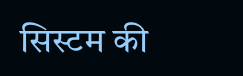सिस्टम की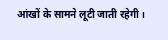आंखों के सामने लूटी जाती रहेगी।